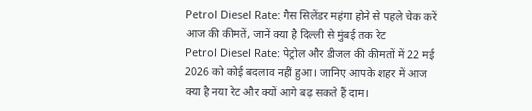Petrol Diesel Rate: गैस सिलेंडर महंगा होने से पहले चेक करें आज की कीमतें, जानें क्या है दिल्ली से मुंबई तक रेट
Petrol Diesel Rate: पेट्रोल और डीजल की कीमतों में 22 मई 2026 को कोई बदलाव नहीं हुआ। जानिए आपके शहर में आज क्या है नया रेट और क्यों आगे बढ़ सकते हैं दाम।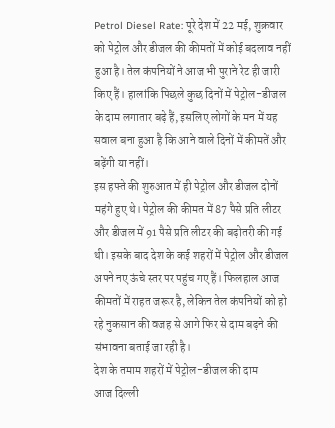Petrol Diesel Rate: पूरे देश में 22 मई, शुक्रवार को पेट्रोल और डीजल की कीमतों में कोई बदलाव नहीं हुआ है। तेल कंपनियों ने आज भी पुराने रेट ही जारी किए हैं। हालांकि पिछले कुछ दिनों में पेट्रोल-डीजल के दाम लगातार बढ़े हैं, इसलिए लोगों के मन में यह सवाल बना हुआ है कि आने वाले दिनों में कीमतें और बढ़ेंगी या नहीं।
इस हफ्ते की शुरुआत में ही पेट्रोल और डीजल दोनों महंगे हुए थे। पेट्रोल की कीमत में 87 पैसे प्रति लीटर और डीजल में 91 पैसे प्रति लीटर की बढ़ोतरी की गई थी। इसके बाद देश के कई शहरों में पेट्रोल और डीजल अपने नए ऊंचे स्तर पर पहुंच गए हैं। फिलहाल आज कीमतों में राहत जरूर है, लेकिन तेल कंपनियों को हो रहे नुकसान की वजह से आगे फिर से दाम बढ़ने की संभावना बताई जा रही है।
देश के तमाम शहरों में पेट्रोल-डीजल की दाम
आज दिल्ली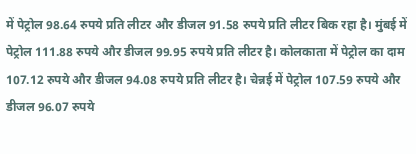में पेट्रोल 98.64 रुपये प्रति लीटर और डीजल 91.58 रुपये प्रति लीटर बिक रहा है। मुंबई में पेट्रोल 111.88 रुपये और डीजल 99.95 रुपये प्रति लीटर है। कोलकाता में पेट्रोल का दाम 107.12 रुपये और डीजल 94.08 रुपये प्रति लीटर है। चेन्नई में पेट्रोल 107.59 रुपये और डीजल 96.07 रुपये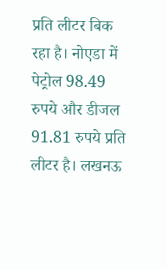प्रति लीटर बिक रहा है। नोएडा में पेट्रोल 98.49 रुपये और डीजल 91.81 रुपये प्रति लीटर है। लखनऊ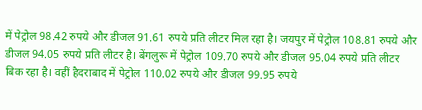में पेट्रोल 98.42 रुपये और डीजल 91.61 रुपये प्रति लीटर मिल रहा है। जयपुर में पेट्रोल 108.81 रुपये और डीजल 94.05 रुपये प्रति लीटर है। बेंगलुरू में पेट्रोल 109.70 रुपये और डीजल 95.04 रुपये प्रति लीटर बिक रहा है। वहीं हैदराबाद में पेट्रोल 110.02 रुपये और डीजल 99.95 रुपये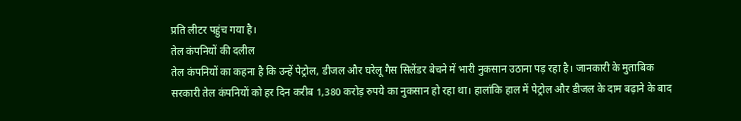प्रति लीटर पहुंच गया है।
तेल कंपनियों की दलील
तेल कंपनियों का कहना है कि उन्हें पेट्रोल, डीजल और घरेलू गैस सिलेंडर बेचने में भारी नुकसान उठाना पड़ रहा है। जानकारी के मुताबिक सरकारी तेल कंपनियों को हर दिन करीब 1,380 करोड़ रुपये का नुकसान हो रहा था। हालांकि हाल में पेट्रोल और डीजल के दाम बढ़ाने के बाद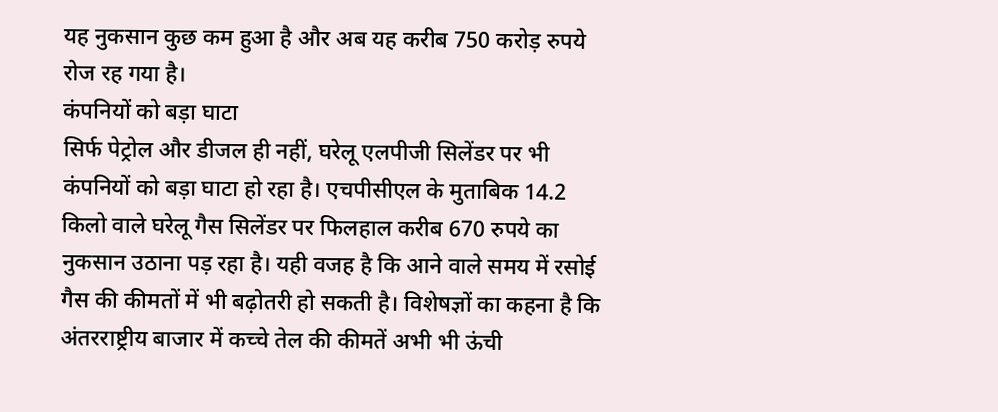यह नुकसान कुछ कम हुआ है और अब यह करीब 750 करोड़ रुपये रोज रह गया है।
कंपनियों को बड़ा घाटा
सिर्फ पेट्रोल और डीजल ही नहीं, घरेलू एलपीजी सिलेंडर पर भी कंपनियों को बड़ा घाटा हो रहा है। एचपीसीएल के मुताबिक 14.2 किलो वाले घरेलू गैस सिलेंडर पर फिलहाल करीब 670 रुपये का नुकसान उठाना पड़ रहा है। यही वजह है कि आने वाले समय में रसोई गैस की कीमतों में भी बढ़ोतरी हो सकती है। विशेषज्ञों का कहना है कि अंतरराष्ट्रीय बाजार में कच्चे तेल की कीमतें अभी भी ऊंची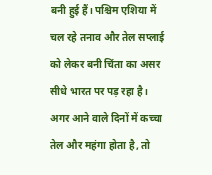बनी हुई हैं। पश्चिम एशिया में चल रहे तनाव और तेल सप्लाई को लेकर बनी चिंता का असर सीधे भारत पर पड़ रहा है। अगर आने वाले दिनों में कच्चा तेल और महंगा होता है, तो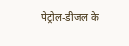पेट्रोल-डीजल के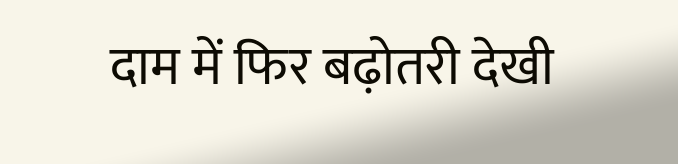दाम में फिर बढ़ोतरी देखी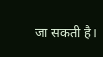जा सकती है।